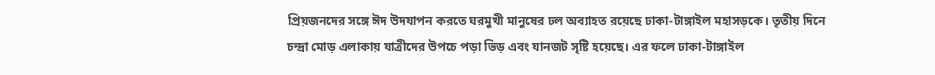প্রিয়জনদের সঙ্গে ঈদ উদযাপন করতে ঘরমুখী মানুষের ঢল অব্যাহত রয়েছে ঢাকা-টাঙ্গাইল মহাসড়কে। তৃতীয় দিনে চন্দ্রা মোড় এলাকায় যাত্রীদের উপচে পড়া ভিড় এবং যানজট সৃষ্টি হয়েছে। এর ফলে ঢাকা-টাঙ্গাইল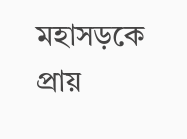মহাসড়কে প্রায়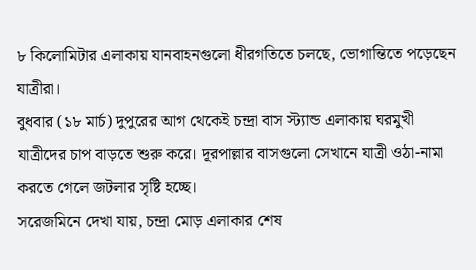৮ কিলোমিটার এলাকায় যানবাহনগুলো ধীরগতিতে চলছে, ভোগান্তিতে পড়েছেন যাত্রীরা।
বুধবার (১৮ মার্চ) দুপুরের আগ থেকেই চন্দ্রা বাস স্ট্যান্ড এলাকায় ঘরমুখী যাত্রীদের চাপ বাড়তে শুরু করে। দূরপাল্লার বাসগুলো সেখানে যাত্রী ওঠা-নামা করতে গেলে জটলার সৃষ্টি হচ্ছে।
সরেজমিনে দেখা যায়, চন্দ্রা মোড় এলাকার শেষ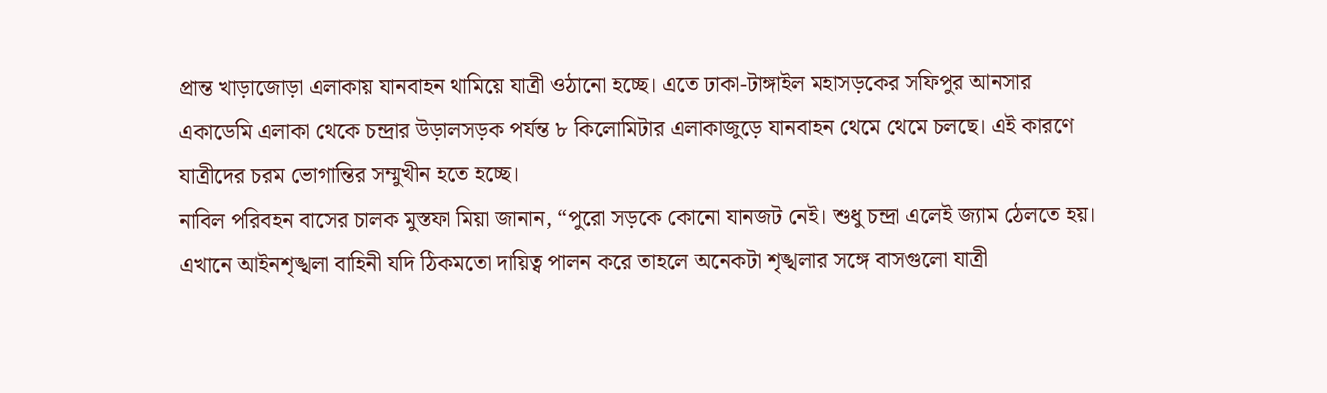প্রান্ত খাড়াজোড়া এলাকায় যানবাহন থামিয়ে যাত্রী ওঠানো হচ্ছে। এতে ঢাকা-টাঙ্গাইল মহাসড়কের সফিপুর আনসার একাডেমি এলাকা থেকে চন্দ্রার উড়ালসড়ক পর্যন্ত ৮ কিলোমিটার এলাকাজুড়ে যানবাহন থেমে থেমে চলছে। এই কারণে যাত্রীদের চরম ভোগান্তির সম্মুখীন হতে হচ্ছে।
নাবিল পরিবহন বাসের চালক মুস্তফা মিয়া জানান, “পুরো সড়কে কোনো যানজট নেই। শুধু চন্দ্রা এলেই জ্যাম ঠেলতে হয়। এখানে আইনশৃঙ্খলা বাহিনী যদি ঠিকমতো দায়িত্ব পালন করে তাহলে অনেকটা শৃঙ্খলার সঙ্গে বাসগুলো যাত্রী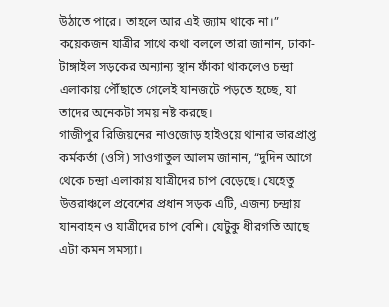উঠাতে পারে। তাহলে আর এই জ্যাম থাকে না।”
কয়েকজন যাত্রীর সাথে কথা বললে তারা জানান, ঢাকা-টাঙ্গাইল সড়কের অন্যান্য স্থান ফাঁকা থাকলেও চন্দ্রা এলাকায় পৌঁছাতে গেলেই যানজটে পড়তে হচ্ছে, যা তাদের অনেকটা সময় নষ্ট করছে।
গাজীপুর রিজিয়নের নাওজোড় হাইওয়ে থানার ভারপ্রাপ্ত কর্মকর্তা (ওসি) সাওগাতুল আলম জানান, “দুদিন আগে থেকে চন্দ্রা এলাকায় যাত্রীদের চাপ বেড়েছে। যেহেতু উত্তরাঞ্চলে প্রবেশের প্রধান সড়ক এটি, এজন্য চন্দ্রায় যানবাহন ও যাত্রীদের চাপ বেশি। যেটুকু ধীরগতি আছে এটা কমন সমস্যা।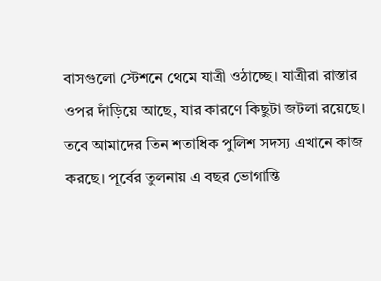বাসগুলো স্টেশনে থেমে যাত্রী ওঠাচ্ছে। যাত্রীরা রাস্তার ওপর দাঁড়িয়ে আছে, যার কারণে কিছুটা জটলা রয়েছে। তবে আমাদের তিন শতাধিক পুলিশ সদস্য এখানে কাজ করছে। পূর্বের তুলনায় এ বছর ভোগান্তি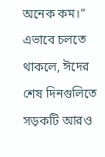অনেক কম।”
এভাবে চলতে থাকলে, ঈদের শেষ দিনগুলিতে সড়কটি আরও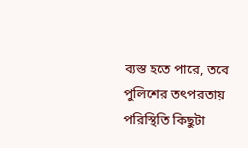ব্যস্ত হতে পারে, তবে পুলিশের তৎপরতায় পরিস্থিতি কিছুটা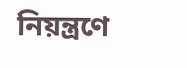নিয়ন্ত্রণে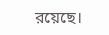রয়েছে।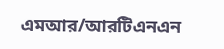এমআর/আরটিএনএন